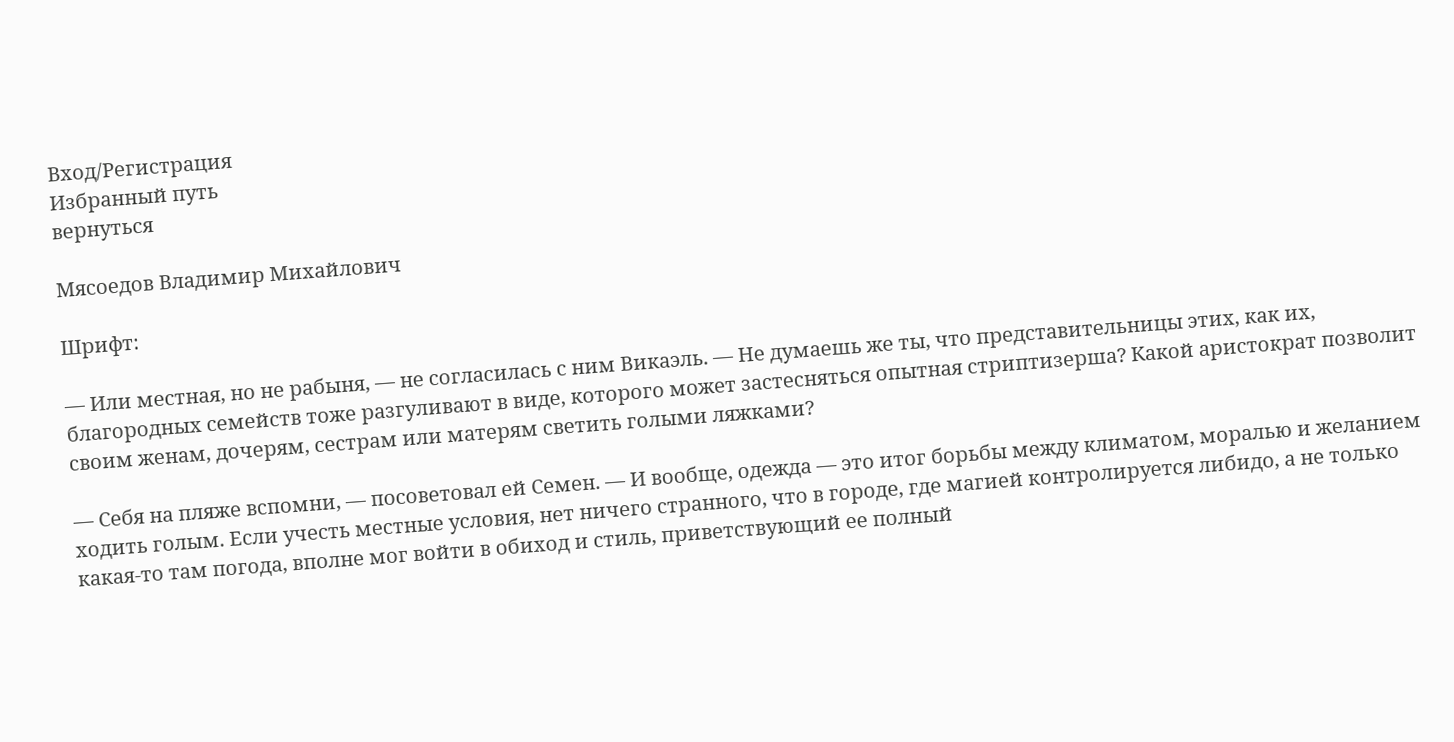Вход/Регистрация
Избранный путь
вернуться

Мясоедов Владимир Михайлович

Шрифт:

— Или местная, но не рабыня, — не согласилась с ним Викаэль. — Не думаешь же ты, что представительницы этих, как их, благородных семейств тоже разгуливают в виде, которого может застесняться опытная стриптизерша? Какой аристократ позволит своим женам, дочерям, сестрам или матерям светить голыми ляжками?

— Себя на пляже вспомни, — посоветовал ей Семен. — И вообще, одежда — это итог борьбы между климатом, моралью и желанием ходить голым. Если учесть местные условия, нет ничего странного, что в городе, где магией контролируется либидо, а не только какая-то там погода, вполне мог войти в обиход и стиль, приветствующий ее полный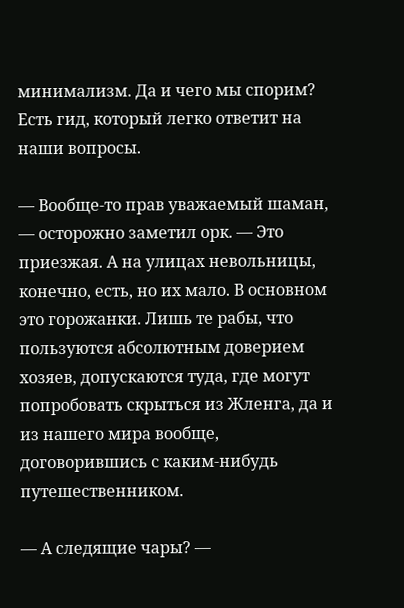минимализм. Да и чего мы спорим? Есть гид, который легко ответит на наши вопросы.

— Вообще-то прав уважаемый шаман, — осторожно заметил орк. — Это приезжая. А на улицах невольницы, конечно, есть, но их мало. В основном это горожанки. Лишь те рабы, что пользуются абсолютным доверием хозяев, допускаются туда, где могут попробовать скрыться из Жленга, да и из нашего мира вообще, договорившись с каким-нибудь путешественником.

— А следящие чары? —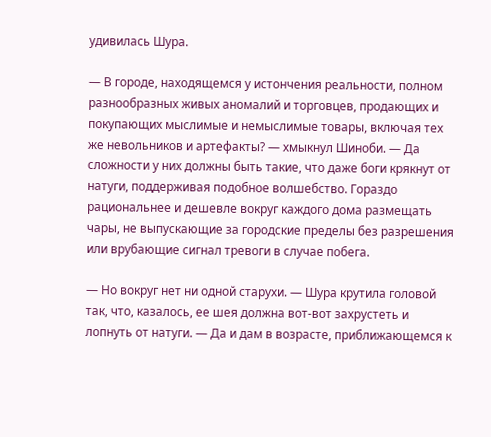удивилась Шура.

— В городе, находящемся у истончения реальности, полном разнообразных живых аномалий и торговцев, продающих и покупающих мыслимые и немыслимые товары, включая тех же невольников и артефакты? — хмыкнул Шиноби. — Да сложности у них должны быть такие, что даже боги крякнут от натуги, поддерживая подобное волшебство. Гораздо рациональнее и дешевле вокруг каждого дома размещать чары, не выпускающие за городские пределы без разрешения или врубающие сигнал тревоги в случае побега.

— Но вокруг нет ни одной старухи. — Шура крутила головой так, что, казалось, ее шея должна вот-вот захрустеть и лопнуть от натуги. — Да и дам в возрасте, приближающемся к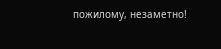пожилому, незаметно!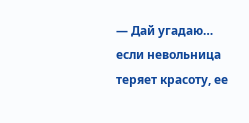— Дай угадаю… если невольница теряет красоту, ее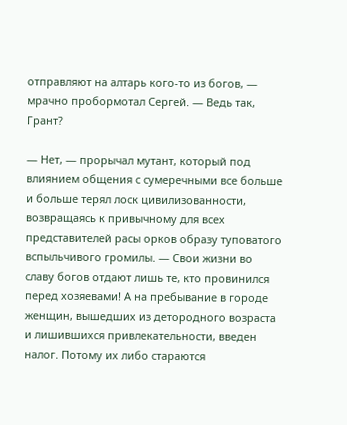отправляют на алтарь кого-то из богов, — мрачно пробормотал Сергей. — Ведь так, Грант?

— Нет, — прорычал мутант, который под влиянием общения с сумеречными все больше и больше терял лоск цивилизованности, возвращаясь к привычному для всех представителей расы орков образу туповатого вспыльчивого громилы. — Свои жизни во славу богов отдают лишь те, кто провинился перед хозяевами! А на пребывание в городе женщин, вышедших из детородного возраста и лишившихся привлекательности, введен налог. Потому их либо стараются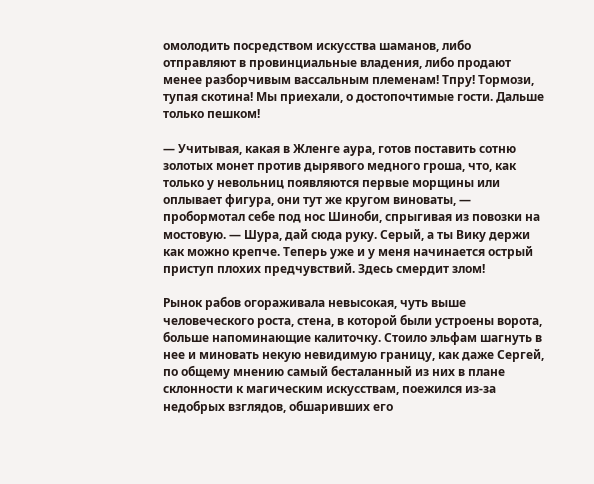омолодить посредством искусства шаманов, либо отправляют в провинциальные владения, либо продают менее разборчивым вассальным племенам! Тпру! Тормози, тупая скотина! Мы приехали, о достопочтимые гости. Дальше только пешком!

— Учитывая, какая в Жленге аура, готов поставить сотню золотых монет против дырявого медного гроша, что, как только у невольниц появляются первые морщины или оплывает фигура, они тут же кругом виноваты, — пробормотал себе под нос Шиноби, спрыгивая из повозки на мостовую. — Шура, дай сюда руку. Серый, а ты Вику держи как можно крепче. Теперь уже и у меня начинается острый приступ плохих предчувствий. Здесь смердит злом!

Рынок рабов огораживала невысокая, чуть выше человеческого роста, стена, в которой были устроены ворота, больше напоминающие калиточку. Стоило эльфам шагнуть в нее и миновать некую невидимую границу, как даже Сергей, по общему мнению самый бесталанный из них в плане склонности к магическим искусствам, поежился из-за недобрых взглядов, обшаривших его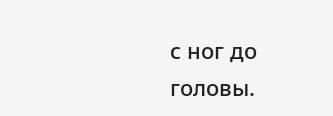с ног до головы.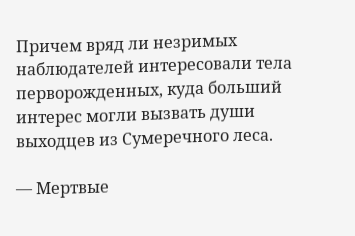Причем вряд ли незримых наблюдателей интересовали тела перворожденных, куда больший интерес могли вызвать души выходцев из Сумеречного леса.

— Мертвые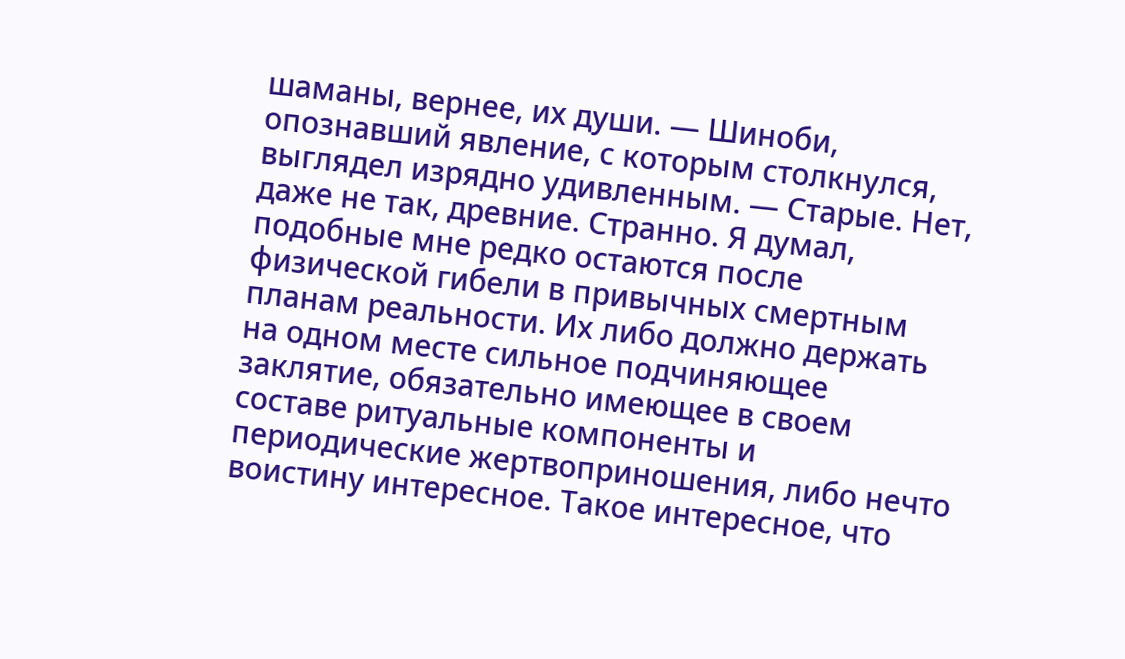шаманы, вернее, их души. — Шиноби, опознавший явление, с которым столкнулся, выглядел изрядно удивленным. — Старые. Нет, даже не так, древние. Странно. Я думал, подобные мне редко остаются после физической гибели в привычных смертным планам реальности. Их либо должно держать на одном месте сильное подчиняющее заклятие, обязательно имеющее в своем составе ритуальные компоненты и периодические жертвоприношения, либо нечто воистину интересное. Такое интересное, что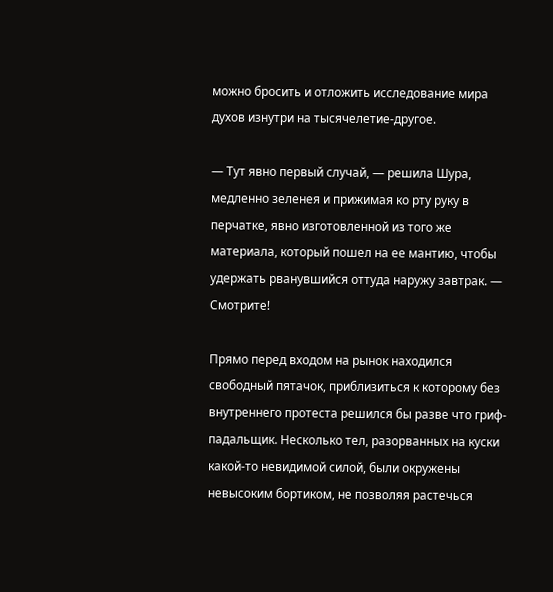можно бросить и отложить исследование мира духов изнутри на тысячелетие-другое.

— Тут явно первый случай, — решила Шура, медленно зеленея и прижимая ко рту руку в перчатке, явно изготовленной из того же материала, который пошел на ее мантию, чтобы удержать рванувшийся оттуда наружу завтрак. — Смотрите!

Прямо перед входом на рынок находился свободный пятачок, приблизиться к которому без внутреннего протеста решился бы разве что гриф-падальщик. Несколько тел, разорванных на куски какой-то невидимой силой, были окружены невысоким бортиком, не позволяя растечься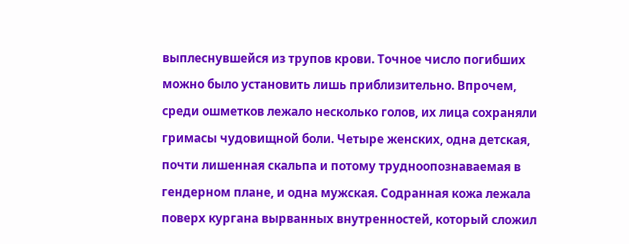выплеснувшейся из трупов крови. Точное число погибших можно было установить лишь приблизительно. Впрочем, среди ошметков лежало несколько голов, их лица сохраняли гримасы чудовищной боли. Четыре женских, одна детская, почти лишенная скальпа и потому трудноопознаваемая в гендерном плане, и одна мужская. Содранная кожа лежала поверх кургана вырванных внутренностей, который сложил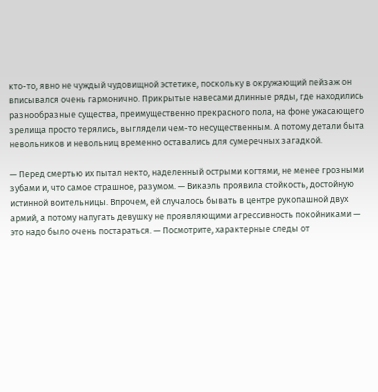кто-то, явно не чуждый чудовищной эстетике, поскольку в окружающий пейзаж он вписывался очень гармонично. Прикрытые навесами длинные ряды, где находились разнообразные существа, преимущественно прекрасного пола, на фоне ужасающего зрелища просто терялись, выглядели чем-то несущественным. А потому детали быта невольников и невольниц временно оставались для сумеречных загадкой.

— Перед смертью их пытал некто, наделенный острыми когтями, не менее грозными зубами и, что самое страшное, разумом. — Викаэль проявила стойкость, достойную истинной воительницы. Впрочем, ей случалось бывать в центре рукопашной двух армий, а потому напугать девушку не проявляющими агрессивность покойниками — это надо было очень постараться. — Посмотрите, характерные следы от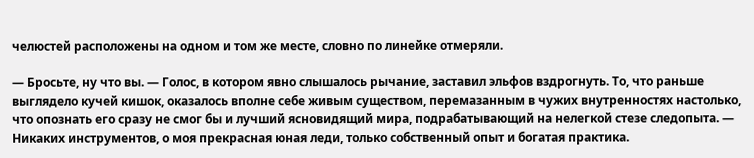челюстей расположены на одном и том же месте, словно по линейке отмеряли.

— Бросьте, ну что вы. — Голос, в котором явно слышалось рычание, заставил эльфов вздрогнуть. То, что раньше выглядело кучей кишок, оказалось вполне себе живым существом, перемазанным в чужих внутренностях настолько, что опознать его сразу не смог бы и лучший ясновидящий мира, подрабатывающий на нелегкой стезе следопыта. — Никаких инструментов, о моя прекрасная юная леди, только собственный опыт и богатая практика.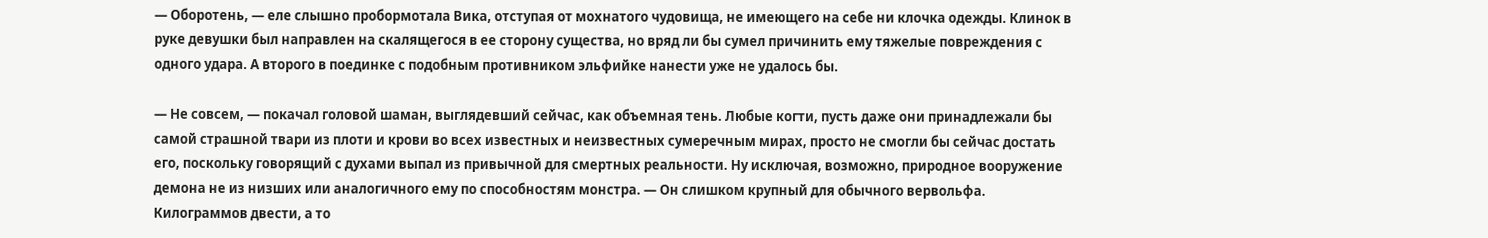— Оборотень, — еле слышно пробормотала Вика, отступая от мохнатого чудовища, не имеющего на себе ни клочка одежды. Клинок в руке девушки был направлен на скалящегося в ее сторону существа, но вряд ли бы сумел причинить ему тяжелые повреждения с одного удара. А второго в поединке с подобным противником эльфийке нанести уже не удалось бы.

— Не совсем, — покачал головой шаман, выглядевший сейчас, как объемная тень. Любые когти, пусть даже они принадлежали бы самой страшной твари из плоти и крови во всех известных и неизвестных сумеречным мирах, просто не смогли бы сейчас достать его, поскольку говорящий с духами выпал из привычной для смертных реальности. Ну исключая, возможно, природное вооружение демона не из низших или аналогичного ему по способностям монстра. — Он слишком крупный для обычного вервольфа. Килограммов двести, а то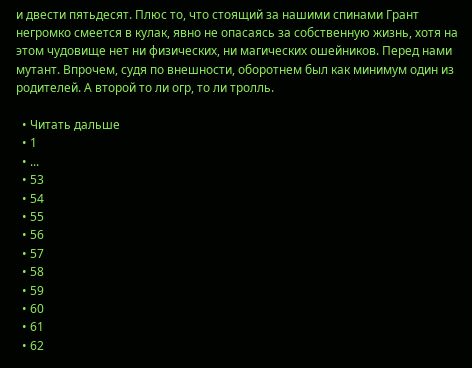и двести пятьдесят. Плюс то, что стоящий за нашими спинами Грант негромко смеется в кулак, явно не опасаясь за собственную жизнь, хотя на этом чудовище нет ни физических, ни магических ошейников. Перед нами мутант. Впрочем, судя по внешности, оборотнем был как минимум один из родителей. А второй то ли огр, то ли тролль.

  • Читать дальше
  • 1
  • ...
  • 53
  • 54
  • 55
  • 56
  • 57
  • 58
  • 59
  • 60
  • 61
  • 62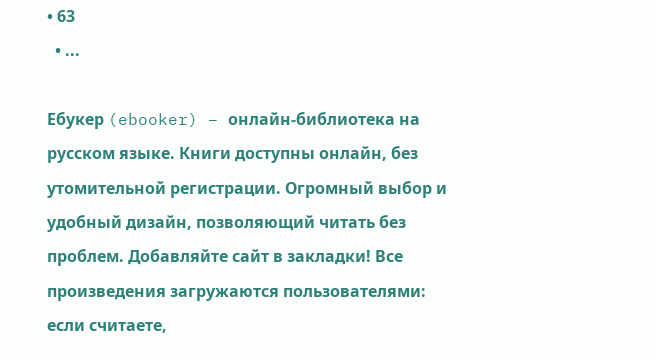• 63
  • ...

Ебукер (ebooker) – онлайн-библиотека на русском языке. Книги доступны онлайн, без утомительной регистрации. Огромный выбор и удобный дизайн, позволяющий читать без проблем. Добавляйте сайт в закладки! Все произведения загружаются пользователями: если считаете,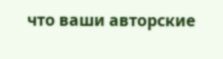что ваши авторские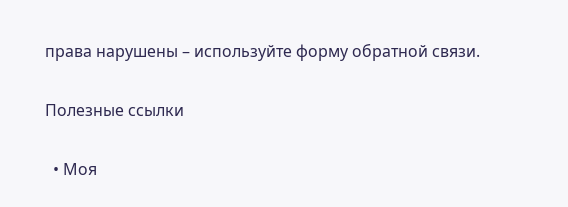права нарушены – используйте форму обратной связи.

Полезные ссылки

  • Моя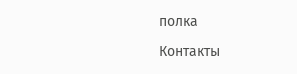полка

Контакты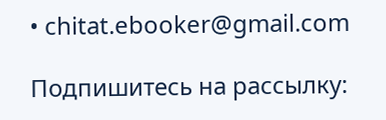• chitat.ebooker@gmail.com

Подпишитесь на рассылку: